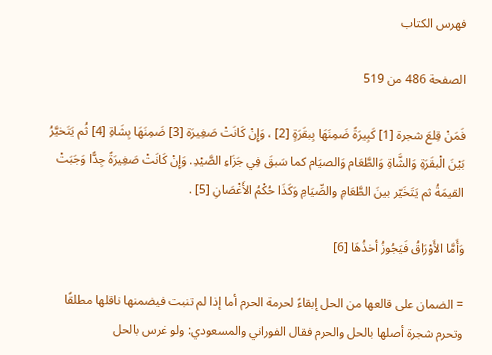فهرس الكتاب

الصفحة 486 من 519

فَمَنْ قِلعَ شجرة [1] كَبِيرَةً ضَمِنَهَا بِبقَرَةٍ [2] ، وَإِنْ كَانَتْ صَغِيرَة [3] ضَمِنَهَا بِشَاةِ [4] ثُم يَتَخيَّرُ بَيْنَ الْبقَرَةِ وَالشَّاةِ وَالطَّعَام وَالصيَام كما سَبقَ فِي جَزَاءِ الصَّيْدِ. وَإِنْ كَانَتْ صَغِيرَةً جِدًّا وَجَبَتْ القيمَةُ ثم يَتَخَيّر بينَ الطَّعَامِ والصِّيَامِ وَكَذَا حُكْمُ الأَغْصَانِ [5] .

وَأَمَّا الأَوْرَاقُ فَيَجُوزُ أخذُهَا [6]

= الضمان على قالعها من الحل إبقاءً لحرمة الحرم أما إذا لم تنبت فيضمنها ناقلها مطلقًا وتحرم شجرة أصلها بالحل والحرم فقال الفوراني والمسعودي: ولو غرس بالحل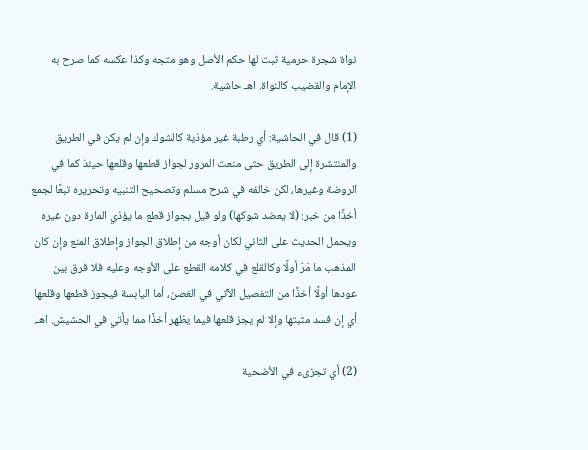نواة شجرة حرمية ثبت لها حكم الأصل وهو متجه وكذا عكسه كما صرح به الإمام والقضيب كالنواة. اهـ حاشية.

(1) قال في الحاشية: أي رطبة غير مؤذية كالشوك وإن لم يكن في الطريق والمنتشرة إلى الطريق حتى منعت المرور لجواز قطعها وقلعها حيئذ كما في الروضة وغيرها، لكن خالفه في شرح مسلم وتصحيح التنبيه وتحريره تبعًا لجمع أخذًا من خبر: (لا يعضد شوكها) ولو قيل بجواز قطع ما يؤذي المارة دون غيره ويحمل الحديث على الثاني لكان أوجه من إطلاق الجواز وإطلاق المنع وإن كان المذهب ما مَرّ أولًا وكالقلع في كلامه القطع على الأوجه وعليه فلا فرق بين عودها أولًا أخذًا من التفصيل الآتي في الغصن، أما اليابسة فيجوز قطعها وقلعها أي إن فسد مثبتها وإلا لم يجز قلعها فيما يظهر أخذًا مما يأتي في الحشيش. اهـ.

(2) أي تجزىء في الأضحية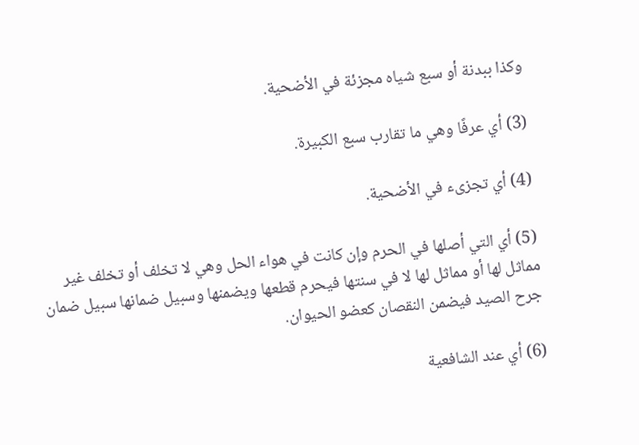وكذا ببدنة أو سبع شياه مجزئة في الأضحية.

(3) أي عرفًا وهي ما تقارب سبع الكبيرة.

(4) أي تجزىء في الأضحية.

(5) أي التي أصلها في الحرم وإن كانت في هواء الحل وهي لا تخلف أو تخلف غير مماثل لها أو مماثل لها لا في سنتها فيحرم قطعها ويضمنها وسبيل ضمانها سبيل ضمان جرح الصيد فيضمن النقصان كعضو الحيوان.

(6) أي عند الشافعية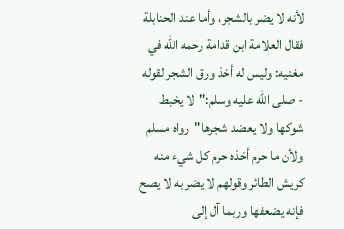لأنه لا يضر بالشجر، وأما عند الحنابلة فقال العلامة ابن قدامة رحمه الله في مغنيه: وليس له أخذ ورق الشجر لقوله - صلى الله عليه وسلم:"لا يخبط شوكها ولا يعضد شجرها"رواه مسلم ولأن ما حرم أخذه حرم كل شيء منه كريش الطائر وقولهم لا يضر به لا يصح فإنه يضعفها وربما آل إلى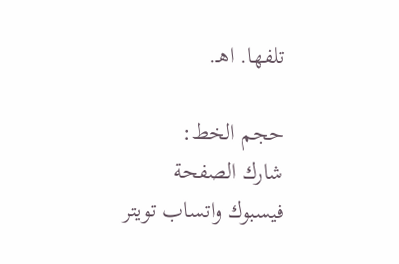تلفها. اهـ.

حجم الخط:
شارك الصفحة
فيسبوك واتساب تويتر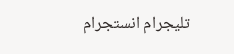تليجرام انستجرام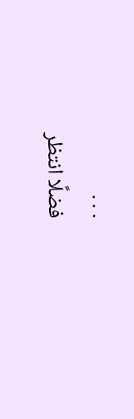. . .
فضلًا انتظر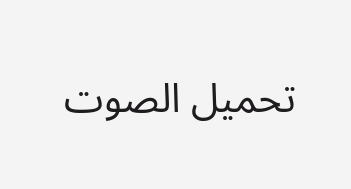تحميل الصوت